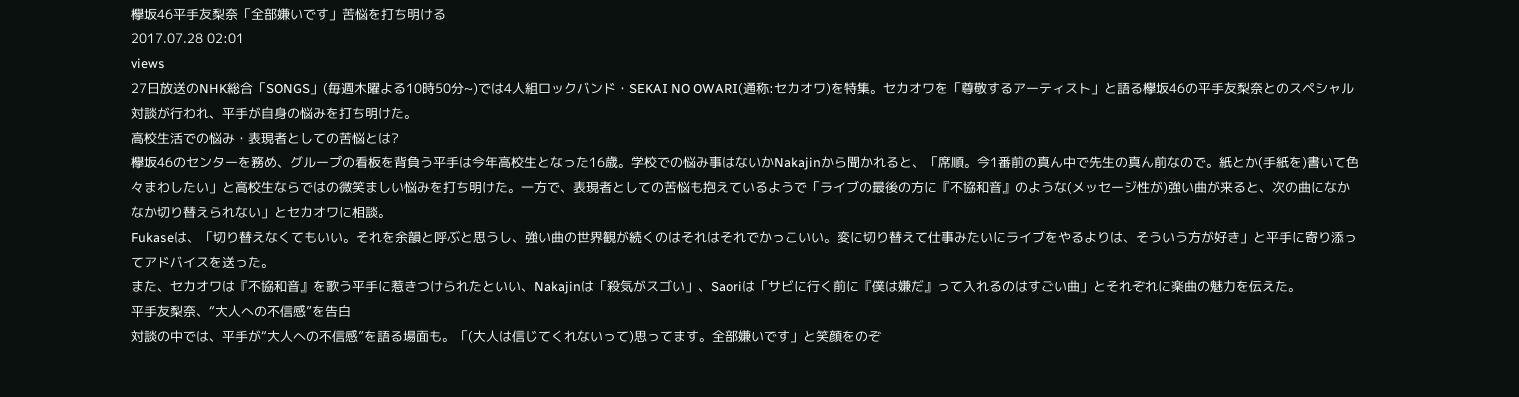欅坂46平手友梨奈「全部嫌いです」苦悩を打ち明ける
2017.07.28 02:01
views
27日放送のNHK総合「SONGS」(毎週木曜よる10時50分~)では4人組ロックバンド・SEKAI NO OWARI(通称:セカオワ)を特集。セカオワを「尊敬するアーティスト」と語る欅坂46の平手友梨奈とのスペシャル対談が行われ、平手が自身の悩みを打ち明けた。
高校生活での悩み・表現者としての苦悩とは?
欅坂46のセンターを務め、グループの看板を背負う平手は今年高校生となった16歳。学校での悩み事はないかNakajinから聞かれると、「席順。今1番前の真ん中で先生の真ん前なので。紙とか(手紙を)書いて色々まわしたい」と高校生ならではの微笑ましい悩みを打ち明けた。一方で、表現者としての苦悩も抱えているようで「ライブの最後の方に『不協和音』のような(メッセージ性が)強い曲が来ると、次の曲になかなか切り替えられない」とセカオワに相談。
Fukaseは、「切り替えなくてもいい。それを余韻と呼ぶと思うし、強い曲の世界観が続くのはそれはそれでかっこいい。変に切り替えて仕事みたいにライブをやるよりは、そういう方が好き」と平手に寄り添ってアドバイスを送った。
また、セカオワは『不協和音』を歌う平手に惹きつけられたといい、Nakajinは「殺気がスゴい」、Saoriは「サビに行く前に『僕は嫌だ』って入れるのはすごい曲」とそれぞれに楽曲の魅力を伝えた。
平手友梨奈、“大人への不信感”を告白
対談の中では、平手が“大人への不信感”を語る場面も。「(大人は信じてくれないって)思ってます。全部嫌いです」と笑顔をのぞ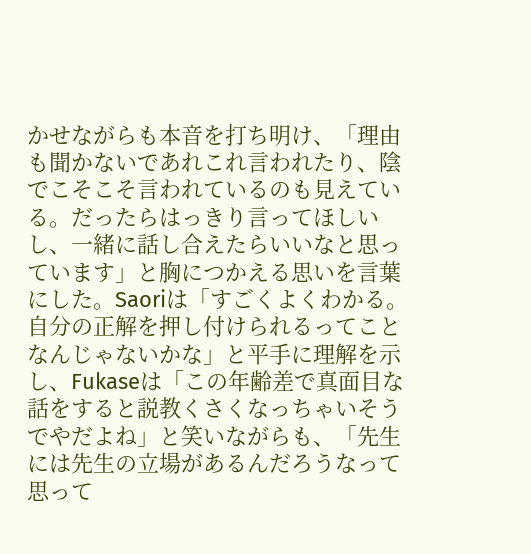かせながらも本音を打ち明け、「理由も聞かないであれこれ言われたり、陰でこそこそ言われているのも見えている。だったらはっきり言ってほしいし、一緒に話し合えたらいいなと思っています」と胸につかえる思いを言葉にした。Saoriは「すごくよくわかる。自分の正解を押し付けられるってことなんじゃないかな」と平手に理解を示し、Fukaseは「この年齢差で真面目な話をすると説教くさくなっちゃいそうでやだよね」と笑いながらも、「先生には先生の立場があるんだろうなって思って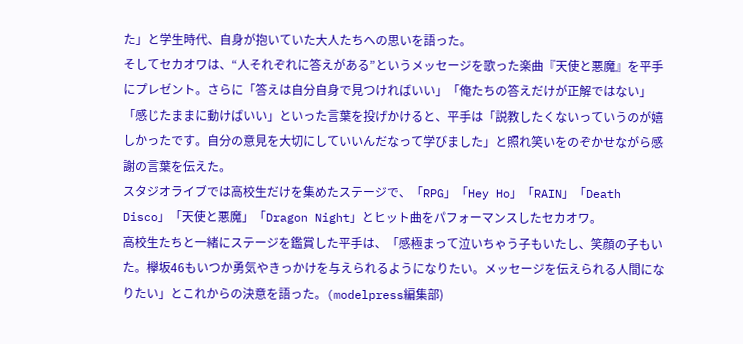た」と学生時代、自身が抱いていた大人たちへの思いを語った。
そしてセカオワは、“人それぞれに答えがある”というメッセージを歌った楽曲『天使と悪魔』を平手にプレゼント。さらに「答えは自分自身で見つければいい」「俺たちの答えだけが正解ではない」「感じたままに動けばいい」といった言葉を投げかけると、平手は「説教したくないっていうのが嬉しかったです。自分の意見を大切にしていいんだなって学びました」と照れ笑いをのぞかせながら感謝の言葉を伝えた。
スタジオライブでは高校生だけを集めたステージで、「RPG」「Hey Ho」「RAIN」「Death Disco」「天使と悪魔」「Dragon Night」とヒット曲をパフォーマンスしたセカオワ。
高校生たちと一緒にステージを鑑賞した平手は、「感極まって泣いちゃう子もいたし、笑顔の子もいた。欅坂46もいつか勇気やきっかけを与えられるようになりたい。メッセージを伝えられる人間になりたい」とこれからの決意を語った。(modelpress編集部)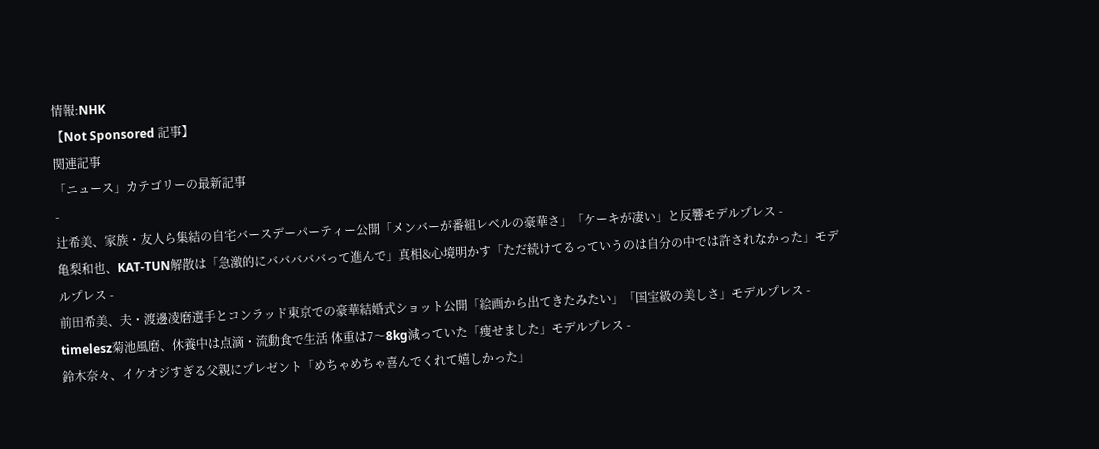情報:NHK
【Not Sponsored 記事】
関連記事
「ニュース」カテゴリーの最新記事
-
辻希美、家族・友人ら集結の自宅バースデーパーティー公開「メンバーが番組レベルの豪華さ」「ケーキが凄い」と反響モデルプレス -
亀梨和也、KAT-TUN解散は「急激的にバババババって進んで」真相&心境明かす「ただ続けてるっていうのは自分の中では許されなかった」モデルプレス -
前田希美、夫・渡邊凌磨選手とコンラッド東京での豪華結婚式ショット公開「絵画から出てきたみたい」「国宝級の美しさ」モデルプレス -
timelesz菊池風磨、休養中は点滴・流動食で生活 体重は7〜8kg減っていた「痩せました」モデルプレス -
鈴木奈々、イケオジすぎる父親にプレゼント「めちゃめちゃ喜んでくれて嬉しかった」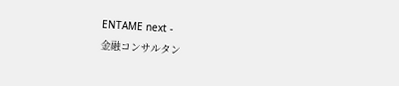ENTAME next -
金融コンサルタン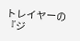トレイヤーの『ジ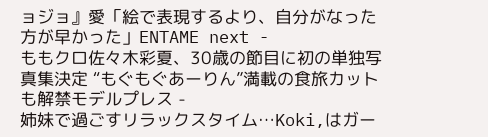ョジョ』愛「絵で表現するより、自分がなった方が早かった」ENTAME next -
ももクロ佐々木彩夏、30歳の節目に初の単独写真集決定 “もぐもぐあーりん”満載の食旅カットも解禁モデルプレス -
姉妹で過ごすリラックスタイム…Koki,はガー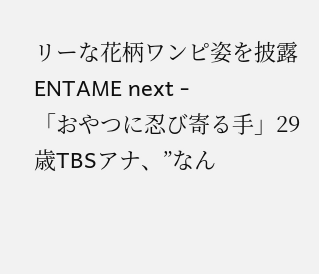リーな花柄ワンピ姿を披露ENTAME next -
「おやつに忍び寄る手」29歳TBSアナ、”なん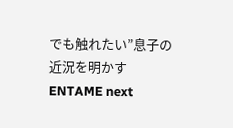でも触れたい”息子の近況を明かすENTAME next